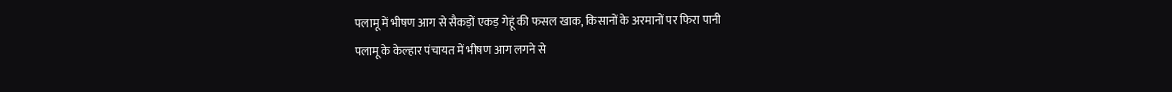पलामू में भीषण आग से सैकड़ों एकड़ गेहूं की फसल खाक, किसानों के अरमानों पर फिरा पानी
पलामू के केल्हार पंचायत में भीषण आग लगने से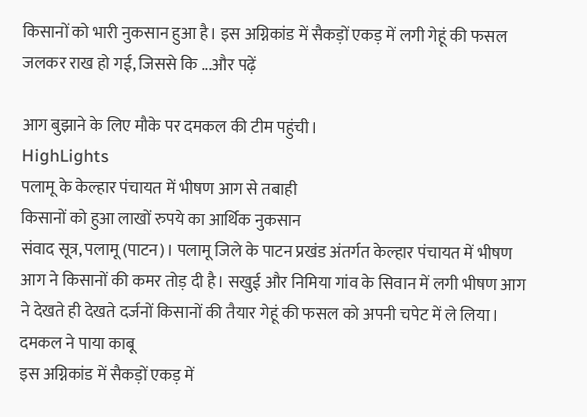किसानों को भारी नुकसान हुआ है। इस अग्निकांड में सैकड़ों एकड़ में लगी गेहूं की फसल जलकर राख हो गई, जिससे कि ...और पढ़ें

आग बुझाने के लिए मौके पर दमकल की टीम पहुंची।
HighLights
पलामू के केल्हार पंचायत में भीषण आग से तबाही
किसानों को हुआ लाखों रुपये का आर्थिक नुकसान
संवाद सूत्र, पलामू (पाटन)। पलामू जिले के पाटन प्रखंड अंतर्गत केल्हार पंचायत में भीषण आग ने किसानों की कमर तोड़ दी है। सखुई और निमिया गांव के सिवान में लगी भीषण आग ने देखते ही देखते दर्जनों किसानों की तैयार गेहूं की फसल को अपनी चपेट में ले लिया।
दमकल ने पाया काबू
इस अग्निकांड में सैकड़ों एकड़ में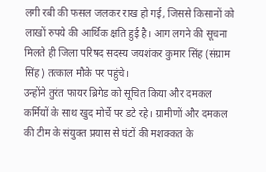लगी रबी की फसल जलकर राख हो गई, जिससे किसानों को लाखों रुपये की आर्थिक क्षति हुई है। आग लगने की सूचना मिलते ही जिला परिषद सदस्य जयशंकर कुमार सिंह (संग्राम सिंह) तत्काल मौके पर पहुंचे।
उन्होंने तुरंत फायर ब्रिगेड को सूचित किया और दमकल कर्मियों के साथ खुद मोर्चे पर डटे रहे। ग्रामीणों और दमकल की टीम के संयुक्त प्रयास से घंटों की मशक्कत के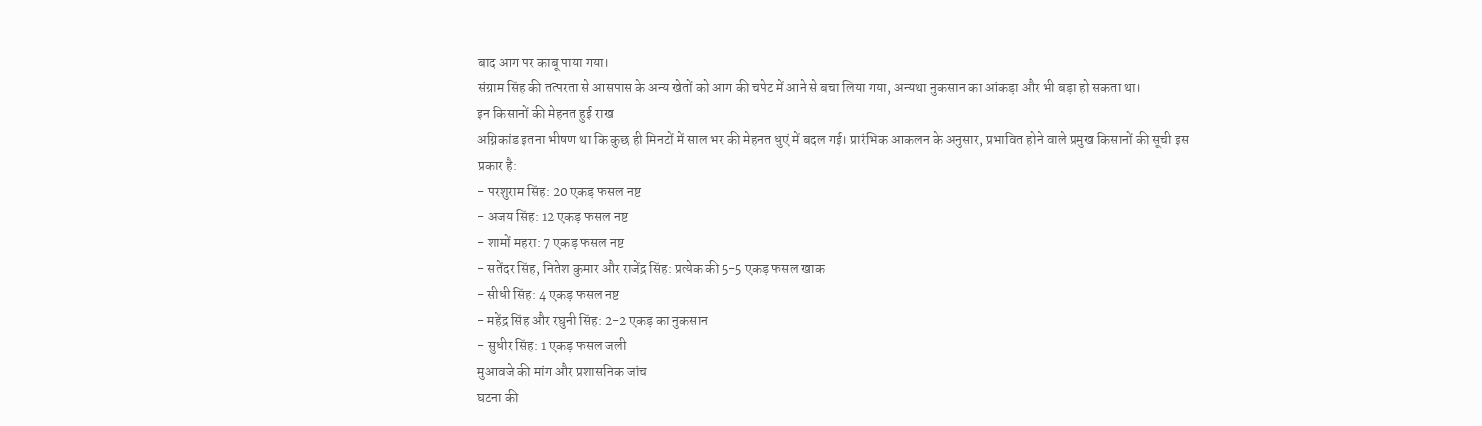बाद आग पर काबू पाया गया।
संग्राम सिंह की तत्परता से आसपास के अन्य खेतों को आग की चपेट में आने से बचा लिया गया, अन्यथा नुकसान का आंकड़ा और भी बड़ा हो सकता था।
इन किसानों की मेहनत हुई राख
अग्निकांड इतना भीषण था कि कुछ ही मिनटों में साल भर की मेहनत धुएं में बदल गई। प्रारंभिक आकलन के अनुसार, प्रभावित होने वाले प्रमुख किसानों की सूची इस प्रकार है:
- परशुराम सिंह: 20 एकड़ फसल नष्ट
- अजय सिंह: 12 एकड़ फसल नष्ट
- शामों महरा: 7 एकड़ फसल नष्ट
- सतेंदर सिंह, नितेश कुमार और राजेंद्र सिंह: प्रत्येक की 5-5 एकड़ फसल खाक
- सीधी सिंह: 4 एकड़ फसल नष्ट
- महेंद्र सिंह और रघुनी सिंह: 2-2 एकड़ का नुकसान
- सुधीर सिंह: 1 एकड़ फसल जली
मुआवजे की मांग और प्रशासनिक जांच
घटना की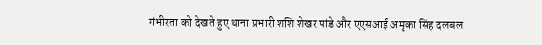गंभीरता को देखते हुए थाना प्रभारी शशि शेखर पांडे और एएसआई अमृका सिंह दलबल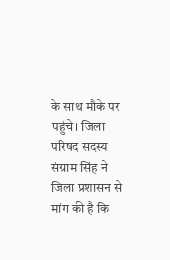के साथ मौके पर पहुंचे। जिला परिषद सदस्य संग्राम सिंह ने जिला प्रशासन से मांग की है कि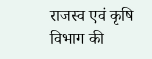राजस्व एवं कृषि विभाग की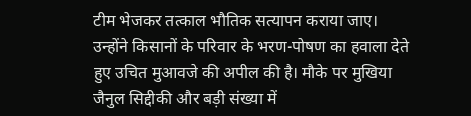टीम भेजकर तत्काल भौतिक सत्यापन कराया जाए।
उन्होंने किसानों के परिवार के भरण-पोषण का हवाला देते हुए उचित मुआवजे की अपील की है। मौके पर मुखिया जैनुल सिद्दीकी और बड़ी संख्या में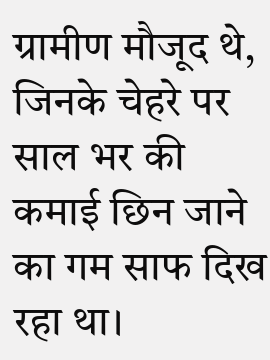ग्रामीण मौजूद थे, जिनके चेहरे पर साल भर की कमाई छिन जाने का गम साफ दिख रहा था।